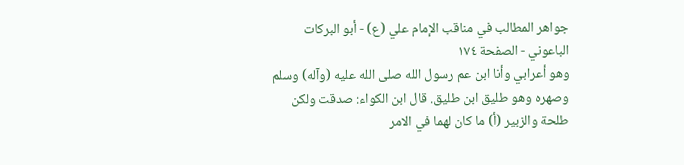جواهر المطالب في مناقب الإمام علي (ع) - أبو البركات الباعوني - الصفحة ١٧٤
وهو أعرابي وأنا ابن عم رسول الله صلى الله عليه (وآله) وسلم وصهره وهو طليق ابن طليق. قال ابن الكواء: صدقت ولكن طلحة والزبير (أ) ما كان لهما في الامر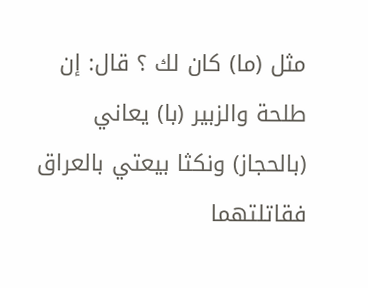مثل (ما) كان لك ؟ قال: إن طلحة والزبير (با) يعاني (بالحجاز) ونكثا بيعتي بالعراق فقاتلتهما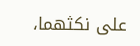على نكثهما،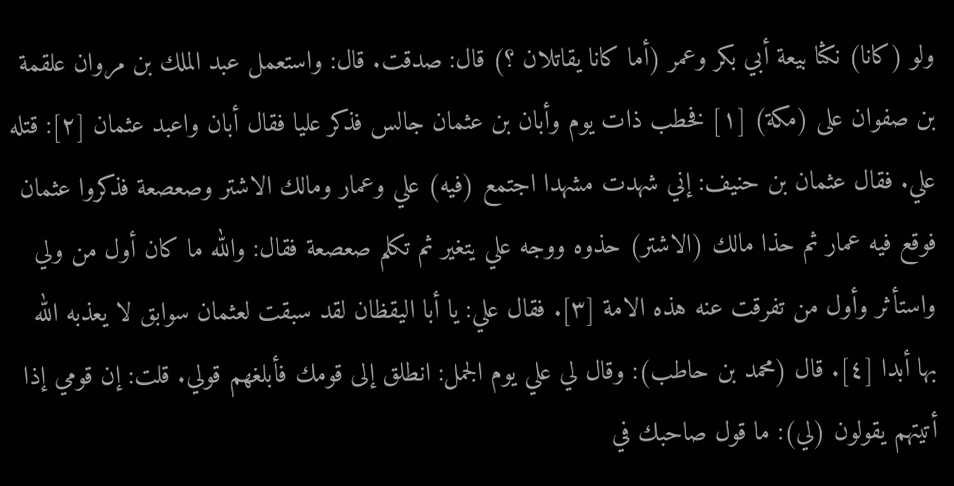ولو (كانا) نكثا بيعة أبي بكر وعمر (أما كانا يقاتلان ؟) قال: صدقت. قال: واستعمل عبد الملك بن مروان علقمة بن صفوان على (مكة) [١] فخطب ذات يوم وأبان بن عثمان جالس فذكر عليا فقال أبان واعبد عثمان [٢]: قتله علي. فقال عثمان بن حنيف: إني شهدت مشهدا اجتمع (فيه) علي وعمار ومالك الاشتر وصعصعة فذكروا عثمان فوقع فيه عمار ثم حذا مالك (الاشتر) حذوه ووجه علي يتغير ثم تكلم صعصعة فقال: والله ما كان أول من ولي واستأثر وأول من تفرقت عنه هذه الامة [٣]. فقال علي: يا أبا اليقظان لقد سبقت لعثمان سوابق لا يعذبه الله بها أبدا [٤]. قال (محمد بن حاطب): وقال لي علي يوم الجمل: انطلق إلى قومك فأبلغهم قولي. قلت: إن قومي إذا أتيتهم يقولون (لي): ما قول صاحبك في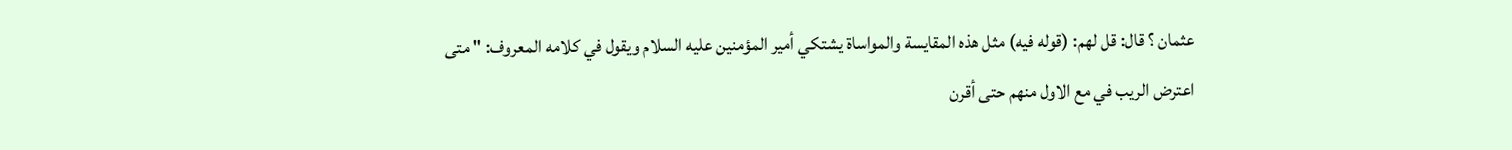عثمان ؟ قال: قل لهم: (قوله فيه) مثل هذه المقايسة والمواساة يشتكي أمير المؤمنين عليه السلام ويقول في كلامه المعروف: " متى اعترض الريب في مع الاول منهم حتى أقرن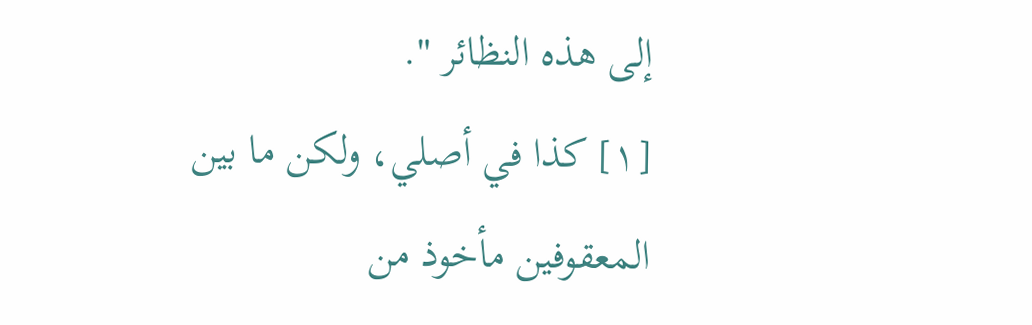إلى هذه النظائر ".
[١] كذا في أصلي، ولكن ما بين المعقوفين مأخوذ من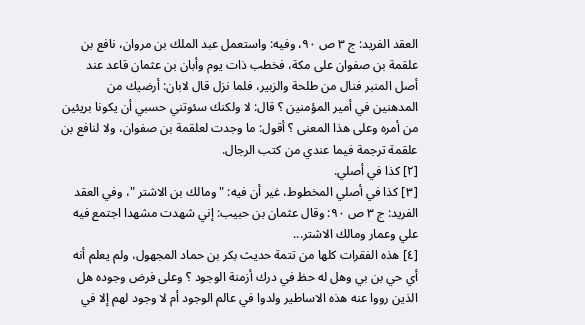العقد الفريد: ج ٣ ص ٩٠، وفيه: واستعمل عبد الملك بن مروان، نافع بن علقمة بن صفوان على مكة، فخطب ذات يوم وأبان بن عثمان قاعد عند أصل المنبر فنال من طلحة والزبير، فلما نزل قال لابان: أرضيك من المدهنين في أمير المؤمنين ؟ قال: لا ولكنك سئوتني حسبي أن يكونا بريئين من أمره وعلى هذا المعنى ؟ أقول: ما وجدت لعلقمة بن صفوان، ولا لنافع بن علقمة ترجمة فيما عندي من كتب الرجال.
[٢] كذا في أصلي.
[٣] كذا في أصلي المخطوط، غير أن فيه: " ومالك بن الاشتر "، وفي العقد الفريد: ج ٣ ص ٩٠: وقال عثمان بن حبيب: إني شهدت مشهدا اجتمع فيه علي وعمار ومالك الاشتر...
[٤] هذه الفقرات كلها من تتمة حديث بكر بن حماد المجهول، ولم يعلم أنه أي حي بن بي وهل له حظ في درك أزمنة الوجود ؟ وعلى فرض وجوده هل الذين رووا عنه هذه الاساطير ولدوا في عالم الوجود أم لا وجود لهم إلا في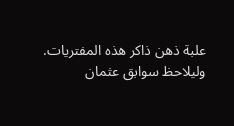علبة ذهن ذاكر هذه المفتريات. وليلاحظ سوابق عثمان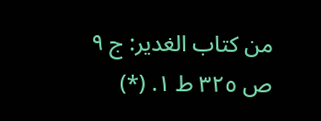من كتاب الغدير: ج ٩ ص ٣٢٥ ط ١. (*)